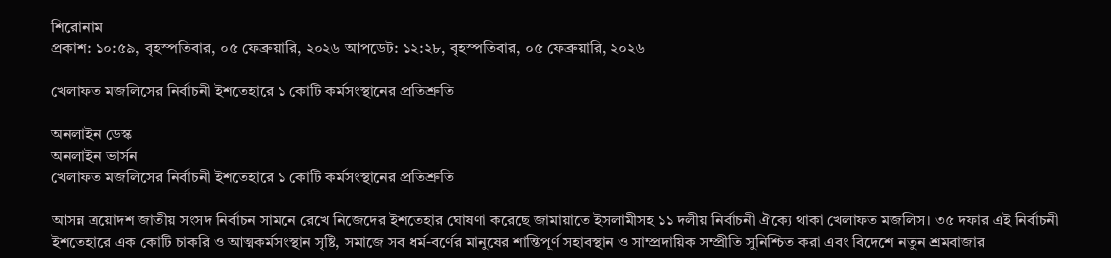শিরোনাম
প্রকাশ: ১০:৫৯, বৃহস্পতিবার, ০৫ ফেব্রুয়ারি, ২০২৬ আপডেট: ১২:২৮, বৃহস্পতিবার, ০৫ ফেব্রুয়ারি, ২০২৬

খেলাফত মজলিসের নির্বাচনী ইশতেহারে ১ কোটি কর্মসংস্থানের প্রতিশ্রুতি

অনলাইন ডেস্ক
অনলাইন ভার্সন
খেলাফত মজলিসের নির্বাচনী ইশতেহারে ১ কোটি কর্মসংস্থানের প্রতিশ্রুতি

আসন্ন ত্রয়োদশ জাতীয় সংসদ নির্বাচন সামনে রেখে নিজেদের ইশতেহার ঘোষণা করেছে জামায়াতে ইসলামীসহ ১১ দলীয় নির্বাচনী ঐক্যে থাকা খেলাফত মজলিস। ৩৫ দফার এই নির্বাচনী ইশতেহারে এক কোটি চাকরি ও আত্মকর্মসংস্থান সৃষ্টি, সমাজে সব ধর্ম-বর্ণের মানুষের শান্তিপূর্ণ সহাবস্থান ও সাম্প্রদায়িক সম্প্রীতি সুনিশ্চিত করা এবং বিদেশে নতুন শ্রমবাজার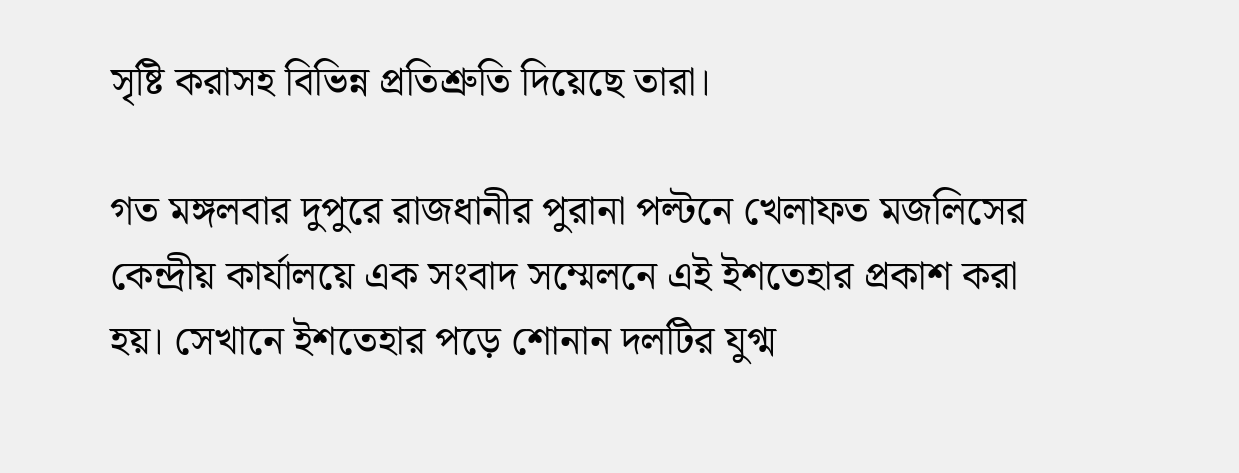সৃষ্টি করাসহ বিভিন্ন প্রতিশ্রুতি দিয়েছে তারা।

গত মঙ্গলবার দুপুরে রাজধানীর পুরানা পল্টনে খেলাফত মজলিসের কেন্দ্রীয় কার্যালয়ে এক সংবাদ সম্মেলনে এই ইশতেহার প্রকাশ করা হয়। সেখানে ইশতেহার পড়ে শোনান দলটির যুগ্ম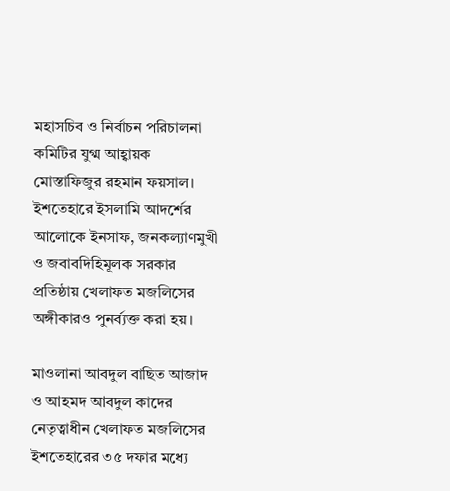মহাসচিব ও নির্বাচন পরিচালনা কমিটির যুগ্ম আহ্বায়ক মোস্তাফিজুর রহমান ফয়সাল। ইশতেহারে ইসলামি আদর্শের আলোকে ইনসাফ, জনকল্যাণমুখী ও জবাবদিহিমূলক সরকার প্রতিষ্ঠায় খেলাফত মজলিসের অঙ্গীকারও পুনর্ব্যক্ত করা হয়।

মাওলানা আবদুল বাছিত আজাদ ও আহমদ আবদুল কাদের নেতৃত্বাধীন খেলাফত মজলিসের ইশতেহারের ৩৫ দফার মধ্যে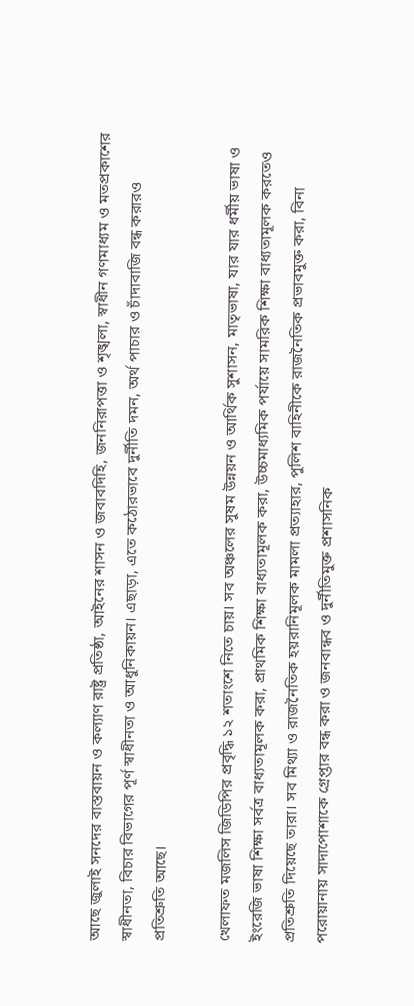আছে জুলাই সনদের বাস্তবায়ন ও কল্যাণ রাষ্ট্র প্রতিষ্ঠা, আইনের শাসন ও জবাবদিহি, জননিরাপত্তা ও শৃঙ্খলা, স্বাধীন গণমাধ্যম ও মতপ্রকাশের স্বাধীনতা, বিচার বিভাগের পূর্ণ স্বাধীনতা ও আধুনিকায়ন। এছাড়া, এতে কঠোরভাবে দুর্নীতি দমন, অর্থ পাচার ও চাঁদাবাজি বন্ধ করারও প্রতিশ্রুতি আছে।

খেলাফত মজলিস জিডিপির প্রবৃদ্ধি ১২ শতাংশে নিতে চায়। সব অঞ্চলের সুষম উন্নয়ন ও আর্থিক সুশাসন, মাতৃভাষা, যার যার ধর্মীয় ভাষা ও ইংরেজি ভাষা শিক্ষা সর্বত্র বাধ্যতামূলক করা, প্রাথমিক শিক্ষা বাধ্যতামূলক করা, উচ্চমাধ্যমিক পর্যায়ে সামরিক শিক্ষা বাধ্যতামূলক করতেও প্রতিশ্রুতি দিয়েছে তারা। সব মিথ্যা ও রাজনৈতিক হয়রানিমূলক মামলা প্রত্যাহার, পুলিশ বাহিনীকে রাজনৈতিক প্রভাবমুক্ত করা, বিনা পরোয়ানায় সাদাপোশাকে গ্রেপ্তার বন্ধ করা ও জনবান্ধব ও দুর্নীতিমুক্ত প্রশাসনিক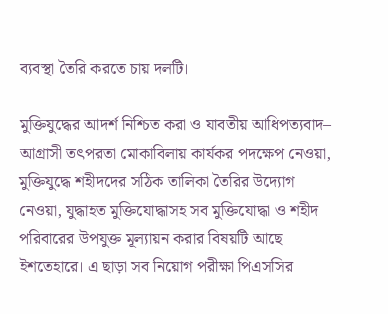ব্যবস্থা তৈরি করতে চায় দলটি।

মুক্তিযুদ্ধের আদর্শ নিশ্চিত করা ও যাবতীয় আধিপত্যবাদ– আগ্রাসী তৎপরতা মোকাবিলায় কার্যকর পদক্ষেপ নেওয়া, মুক্তিযুদ্ধে শহীদদের সঠিক তালিকা তৈরির উদ্যোগ নেওয়া, যুদ্ধাহত মুক্তিযোদ্ধাসহ সব মুক্তিযোদ্ধা ও শহীদ পরিবারের উপযুক্ত মূল্যায়ন করার বিষয়টি আছে ইশতেহারে। এ ছাড়া সব নিয়োগ পরীক্ষা পিএসসির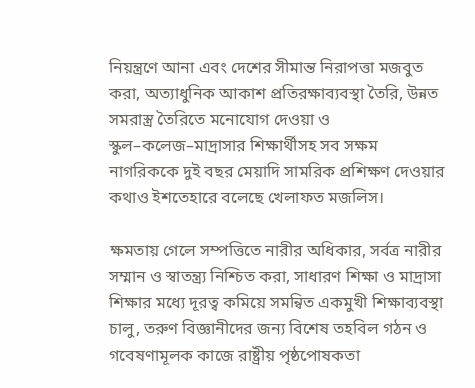নিয়ন্ত্রণে আনা এবং দেশের সীমান্ত নিরাপত্তা মজবুত করা, অত্যাধুনিক আকাশ প্রতিরক্ষাব্যবস্থা তৈরি, উন্নত সমরাস্ত্র তৈরিতে মনোযোগ দেওয়া ও স্কুল–কলেজ–মাদ্রাসার শিক্ষার্থীসহ সব সক্ষম নাগরিককে দুই বছর মেয়াদি সামরিক প্রশিক্ষণ দেওয়ার কথাও ইশতেহারে বলেছে খেলাফত মজলিস।

ক্ষমতায় গেলে সম্পত্তিতে নারীর অধিকার, সর্বত্র নারীর সম্মান ও স্বাতন্ত্র্য নিশ্চিত করা, সাধারণ শিক্ষা ও মাদ্রাসা শিক্ষার মধ্যে দূরত্ব কমিয়ে সমন্বিত একমুখী শিক্ষাব্যবস্থা চালু, তরুণ বিজ্ঞানীদের জন্য বিশেষ তহবিল গঠন ও গবেষণামূলক কাজে রাষ্ট্রীয় পৃষ্ঠপোষকতা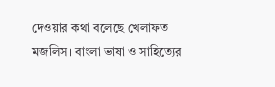দেওয়ার কথা বলেছে খেলাফত মজলিস। বাংলা ভাষা ও সাহিত্যের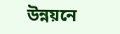উন্নয়নে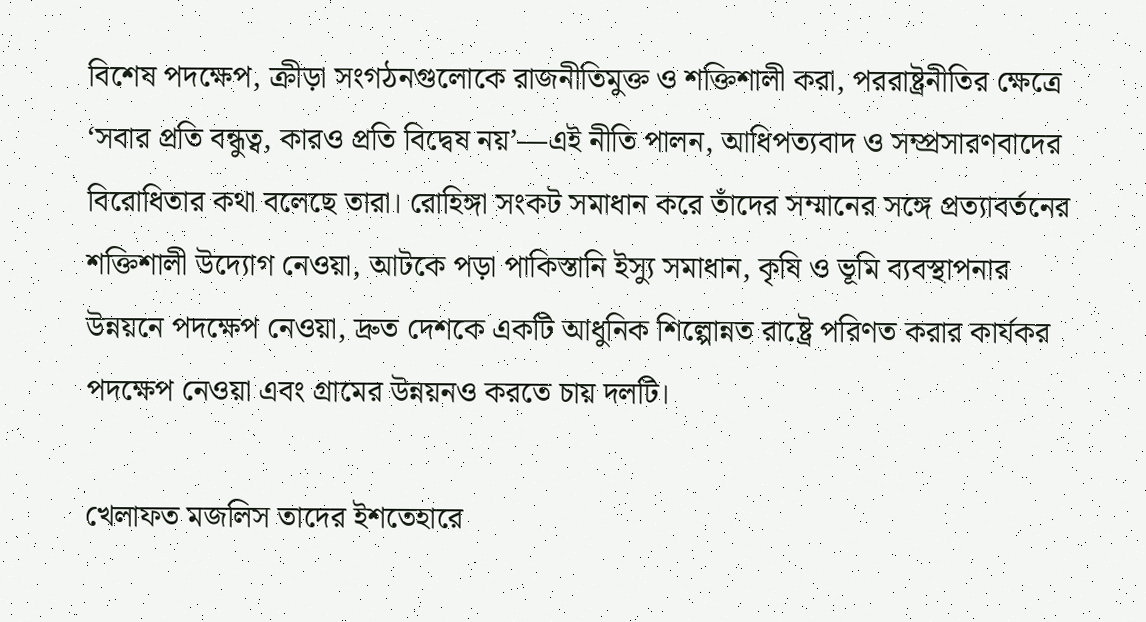বিশেষ পদক্ষেপ, ক্রীড়া সংগঠনগুলোকে রাজনীতিমুক্ত ও শক্তিশালী করা, পররাষ্ট্রনীতির ক্ষেত্রে ‘সবার প্রতি বন্ধুত্ব, কারও প্রতি বিদ্বেষ নয়’—এই নীতি পালন, আধিপত্যবাদ ও সম্প্রসারণবাদের বিরোধিতার কথা বলেছে তারা। রোহিঙ্গা সংকট সমাধান করে তাঁদের সম্মানের সঙ্গে প্রত্যাবর্তনের শক্তিশালী উদ্যোগ নেওয়া, আটকে পড়া পাকিস্তানি ইস্যু সমাধান, কৃষি ও ভূমি ব্যবস্থাপনার উন্নয়নে পদক্ষেপ নেওয়া, দ্রুত দেশকে একটি আধুনিক শিল্পোন্নত রাষ্ট্রে পরিণত করার কার্যকর পদক্ষেপ নেওয়া এবং গ্রামের উন্নয়নও করতে চায় দলটি।

খেলাফত মজলিস তাদের ইশতেহারে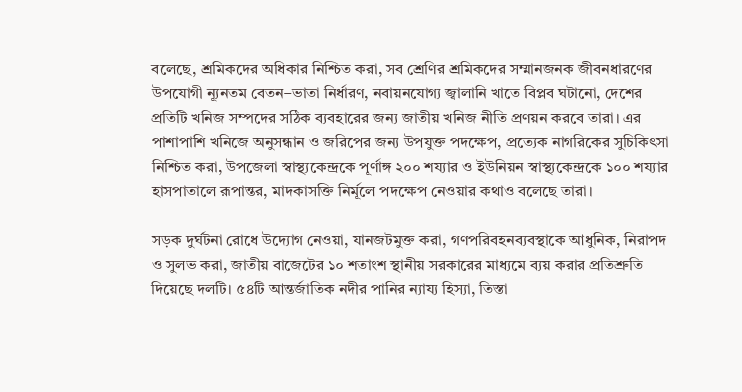বলেছে, শ্রমিকদের অধিকার নিশ্চিত করা, সব শ্রেণির শ্রমিকদের সম্মানজনক জীবনধারণের উপযোগী ন্যূনতম বেতন–ভাতা নির্ধারণ, নবায়নযোগ্য জ্বালানি খাতে বিপ্লব ঘটানো, দেশের প্রতিটি খনিজ সম্পদের সঠিক ব্যবহারের জন্য জাতীয় খনিজ নীতি প্রণয়ন করবে তারা। এর পাশাপাশি খনিজে অনুসন্ধান ও জরিপের জন্য উপযুক্ত পদক্ষেপ, প্রত্যেক নাগরিকের সুচিকিৎসা নিশ্চিত করা, উপজেলা স্বাস্থ্যকেন্দ্রকে পূর্ণাঙ্গ ২০০ শয্যার ও ইউনিয়ন স্বাস্থ্যকেন্দ্রকে ১০০ শয্যার হাসপাতালে রূপান্তর, মাদকাসক্তি নির্মূলে পদক্ষেপ নেওয়ার কথাও বলেছে তারা।

সড়ক দুর্ঘটনা রোধে উদ্যোগ নেওয়া, যানজটমুক্ত করা, গণপরিবহনব্যবস্থাকে আধুনিক, নিরাপদ ও সুলভ করা, জাতীয় বাজেটের ১০ শতাংশ স্থানীয় সরকারের মাধ্যমে ব্যয় করার প্রতিশ্রুতি দিয়েছে দলটি। ৫৪টি আন্তর্জাতিক নদীর পানির ন্যায্য হিস্যা, তিস্তা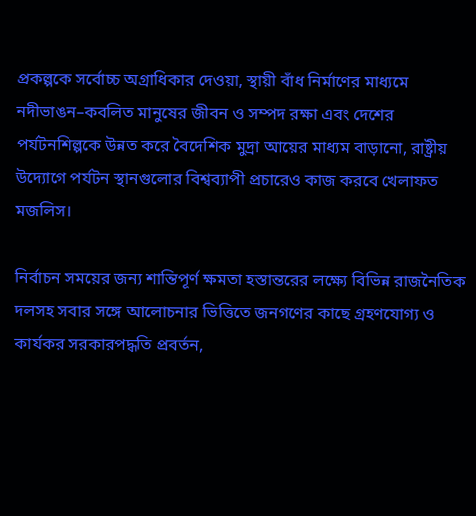প্রকল্পকে সর্বোচ্চ অগ্রাধিকার দেওয়া, স্থায়ী বাঁধ নির্মাণের মাধ্যমে নদীভাঙন–কবলিত মানুষের জীবন ও সম্পদ রক্ষা এবং দেশের পর্যটনশিল্পকে উন্নত করে বৈদেশিক মুদ্রা আয়ের মাধ্যম বাড়ানো, রাষ্ট্রীয় উদ্যোগে পর্যটন স্থানগুলোর বিশ্বব্যাপী প্রচারেও কাজ করবে খেলাফত মজলিস।

নির্বাচন সময়ের জন্য শান্তিপূর্ণ ক্ষমতা হস্তান্তরের লক্ষ্যে বিভিন্ন রাজনৈতিক দলসহ সবার সঙ্গে আলোচনার ভিত্তিতে জনগণের কাছে গ্রহণযোগ্য ও কার্যকর সরকারপদ্ধতি প্রবর্তন,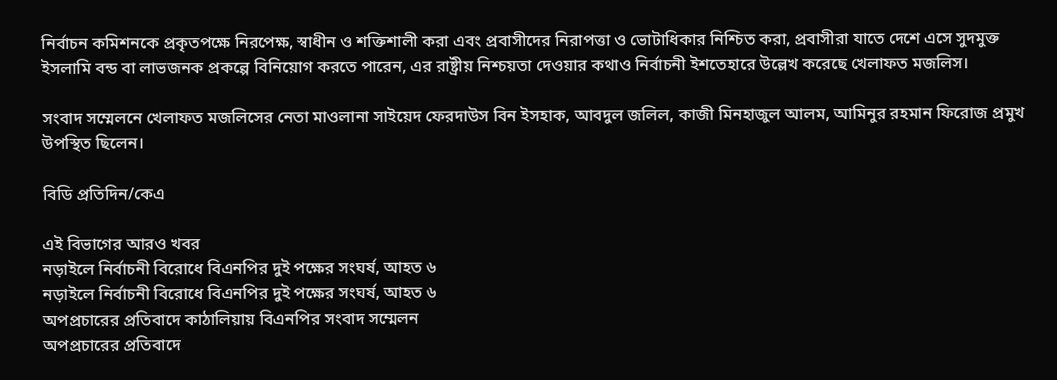নির্বাচন কমিশনকে প্রকৃতপক্ষে নিরপেক্ষ, স্বাধীন ও শক্তিশালী করা এবং প্রবাসীদের নিরাপত্তা ও ভোটাধিকার নিশ্চিত করা, প্রবাসীরা যাতে দেশে এসে সুদমুক্ত ইসলামি বন্ড বা লাভজনক প্রকল্পে বিনিয়োগ করতে পারেন, এর রাষ্ট্রীয় নিশ্চয়তা দেওয়ার কথাও নির্বাচনী ইশতেহারে উল্লেখ করেছে খেলাফত মজলিস।

সংবাদ সম্মেলনে খেলাফত মজলিসের নেতা মাওলানা সাইয়েদ ফেরদাউস বিন ইসহাক, আবদুল জলিল, কাজী মিনহাজুল আলম, আমিনুর রহমান ফিরোজ প্রমুখ উপস্থিত ছিলেন।

বিডি প্রতিদিন/কেএ

এই বিভাগের আরও খবর
নড়াইলে নির্বাচনী বিরোধে বিএনপির দুই পক্ষের সংঘর্ষ, আহত ৬
নড়াইলে নির্বাচনী বিরোধে বিএনপির দুই পক্ষের সংঘর্ষ, আহত ৬
অপপ্রচারের প্রতিবাদে কাঠালিয়ায় বিএনপির সংবাদ সম্মেলন
অপপ্রচারের প্রতিবাদে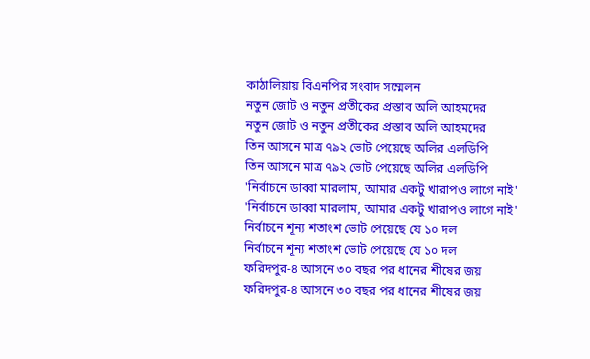কাঠালিয়ায় বিএনপির সংবাদ সম্মেলন
নতুন জোট ও নতুন প্রতীকের প্রস্তাব অলি আহমদের
নতুন জোট ও নতুন প্রতীকের প্রস্তাব অলি আহমদের
তিন আসনে মাত্র ৭৯২ ভোট পেয়েছে অলির এলডিপি
তিন আসনে মাত্র ৭৯২ ভোট পেয়েছে অলির এলডিপি
'নির্বাচনে ডাব্বা মারলাম, আমার একটু খারাপও লাগে নাই'
'নির্বাচনে ডাব্বা মারলাম, আমার একটু খারাপও লাগে নাই'
নির্বাচনে শূন্য শতাংশ ভোট পেয়েছে যে ১০ দল
নির্বাচনে শূন্য শতাংশ ভোট পেয়েছে যে ১০ দল
ফরিদপুর-৪ আসনে ৩০ বছর পর ধানের শীষের জয়
ফরিদপুর-৪ আসনে ৩০ বছর পর ধানের শীষের জয়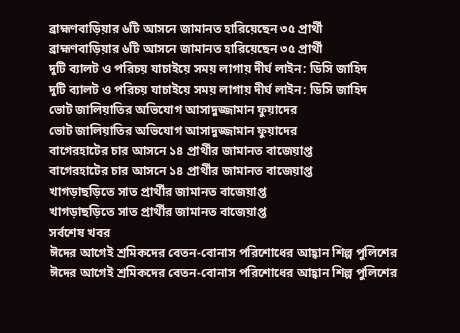ব্রাহ্মণবাড়িয়ার ৬টি আসনে জামানত হারিয়েছেন ৩৫ প্রার্থী
ব্রাহ্মণবাড়িয়ার ৬টি আসনে জামানত হারিয়েছেন ৩৫ প্রার্থী
দুটি ব্যালট ও পরিচয় যাচাইয়ে সময় লাগায় দীর্ঘ লাইন: ডিসি জাহিদ
দুটি ব্যালট ও পরিচয় যাচাইয়ে সময় লাগায় দীর্ঘ লাইন: ডিসি জাহিদ
ভোট জালিয়াতির অভিযোগ আসাদুজ্জামান ফুয়াদের
ভোট জালিয়াতির অভিযোগ আসাদুজ্জামান ফুয়াদের
বাগেরহাটের চার আসনে ১৪ প্রার্থীর জামানত বাজেয়াপ্ত
বাগেরহাটের চার আসনে ১৪ প্রার্থীর জামানত বাজেয়াপ্ত
খাগড়াছড়িতে সাত প্রার্থীর জামানত বাজেয়াপ্ত
খাগড়াছড়িতে সাত প্রার্থীর জামানত বাজেয়াপ্ত
সর্বশেষ খবর
ঈদের আগেই শ্রমিকদের বেতন-বোনাস পরিশোধের আহ্বান শিল্প পুলিশের
ঈদের আগেই শ্রমিকদের বেতন-বোনাস পরিশোধের আহ্বান শিল্প পুলিশের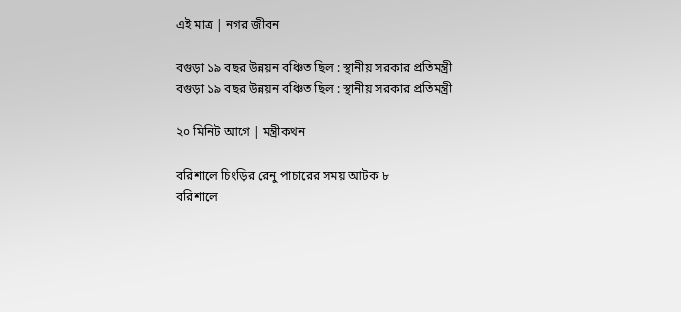এই মাত্র | নগর জীবন

বগুড়া ১৯ বছর উন্নয়ন বঞ্চিত ছিল : স্থানীয় সরকার প্রতিমন্ত্রী
বগুড়া ১৯ বছর উন্নয়ন বঞ্চিত ছিল : স্থানীয় সরকার প্রতিমন্ত্রী

২০ মিনিট আগে | মন্ত্রীকথন

বরিশালে চিংড়ির রেনু পাচারের সময় আটক ৮
বরিশালে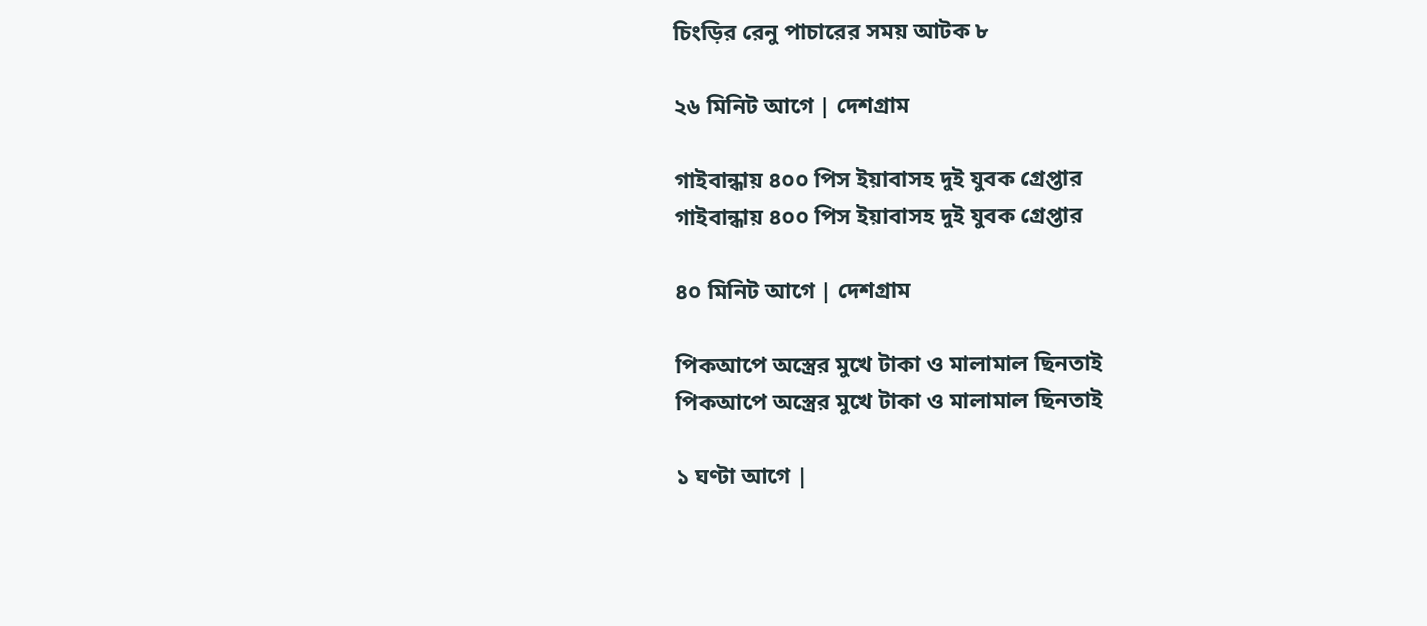চিংড়ির রেনু পাচারের সময় আটক ৮

২৬ মিনিট আগে | দেশগ্রাম

গাইবান্ধায় ৪০০ পিস ইয়াবাসহ দুই যুবক গ্রেপ্তার
গাইবান্ধায় ৪০০ পিস ইয়াবাসহ দুই যুবক গ্রেপ্তার

৪০ মিনিট আগে | দেশগ্রাম

পিকআপে অস্ত্রের মুখে টাকা ও মালামাল ছিনতাই
পিকআপে অস্ত্রের মুখে টাকা ও মালামাল ছিনতাই

১ ঘণ্টা আগে |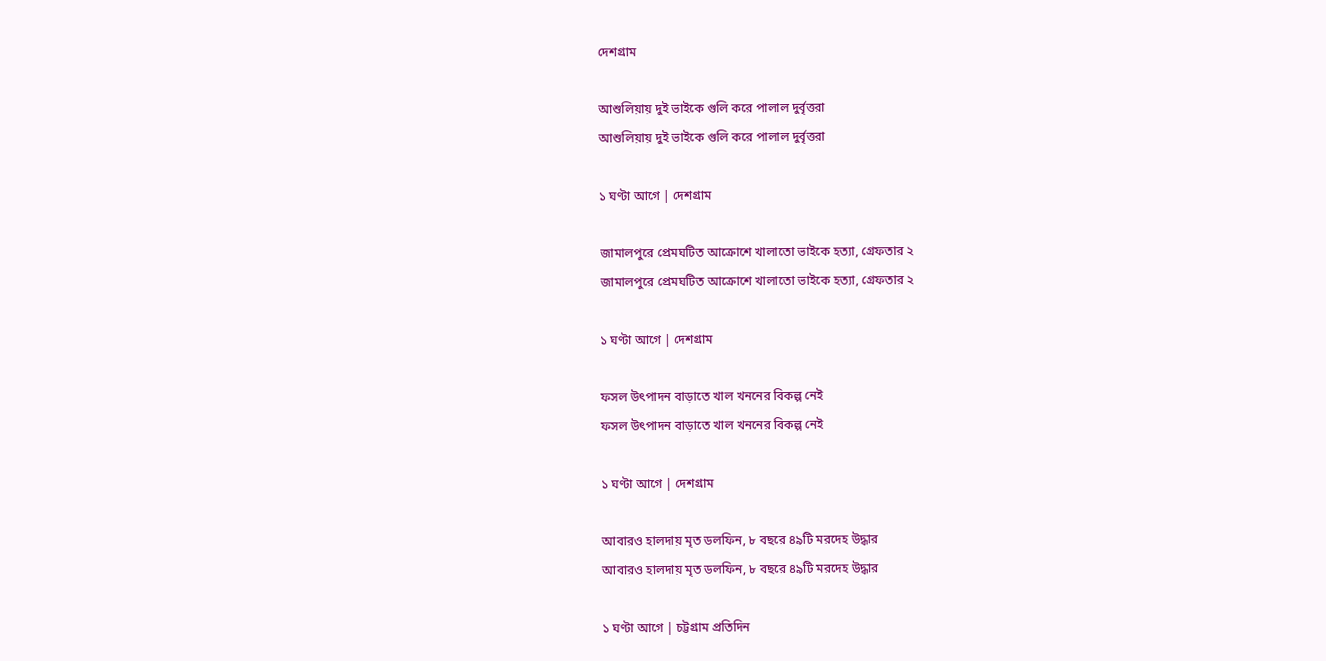দেশগ্রাম

আশুলিয়ায় দুই ভাইকে গুলি করে পালাল দুর্বৃত্তরা
আশুলিয়ায় দুই ভাইকে গুলি করে পালাল দুর্বৃত্তরা

১ ঘণ্টা আগে | দেশগ্রাম

জামালপুরে প্রেমঘটিত আক্রোশে খালাতো ভাইকে হত্যা, গ্রেফতার ২
জামালপুরে প্রেমঘটিত আক্রোশে খালাতো ভাইকে হত্যা, গ্রেফতার ২

১ ঘণ্টা আগে | দেশগ্রাম

ফসল উৎপাদন বাড়াতে খাল খননের বিকল্প নেই
ফসল উৎপাদন বাড়াতে খাল খননের বিকল্প নেই

১ ঘণ্টা আগে | দেশগ্রাম

আবারও হালদায় মৃত ডলফিন, ৮ বছরে ৪৯টি মরদেহ উদ্ধার
আবারও হালদায় মৃত ডলফিন, ৮ বছরে ৪৯টি মরদেহ উদ্ধার

১ ঘণ্টা আগে | চট্টগ্রাম প্রতিদিন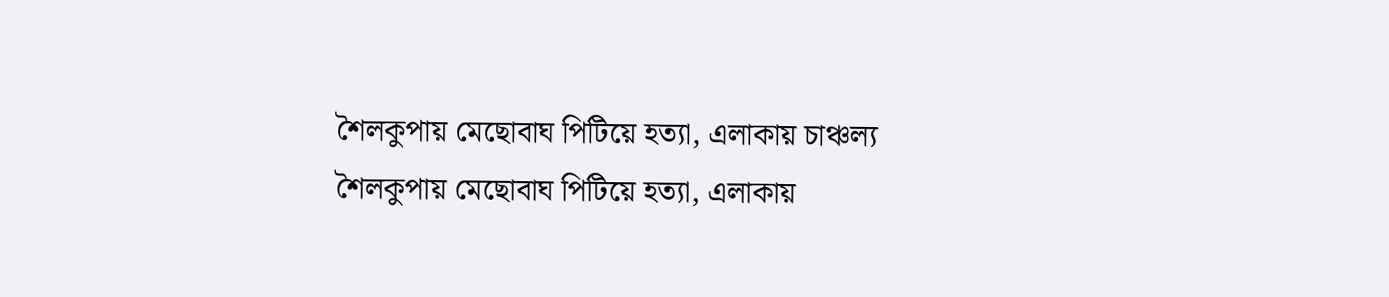শৈলকুপায় মেছোবাঘ পিটিয়ে হত্যা, এলাকায় চাঞ্চল্য
শৈলকুপায় মেছোবাঘ পিটিয়ে হত্যা, এলাকায়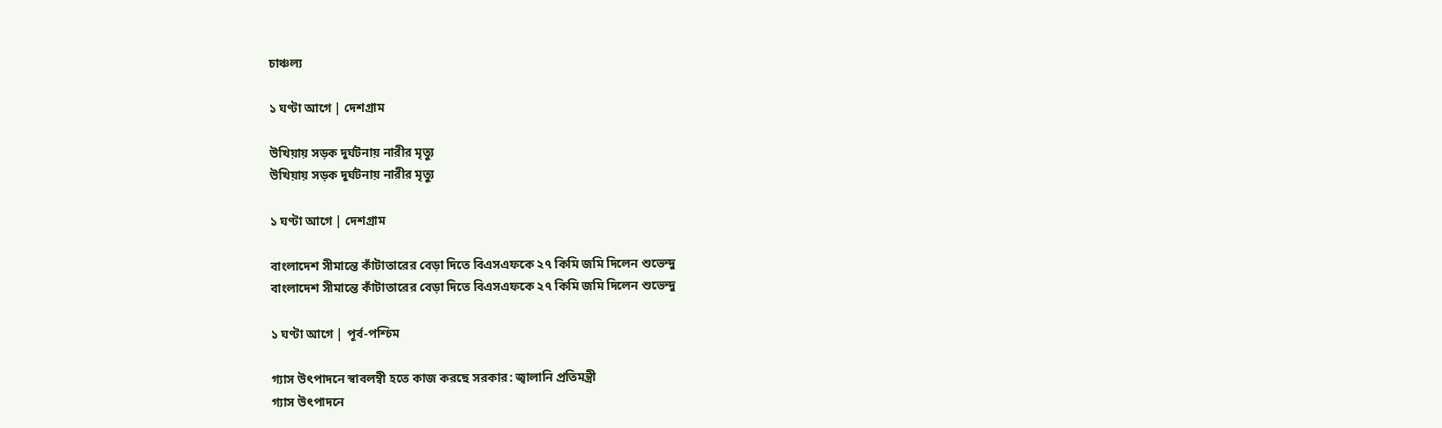চাঞ্চল্য

১ ঘণ্টা আগে | দেশগ্রাম

উখিয়ায় সড়ক দুর্ঘটনায় নারীর মৃত্যু
উখিয়ায় সড়ক দুর্ঘটনায় নারীর মৃত্যু

১ ঘণ্টা আগে | দেশগ্রাম

বাংলাদেশ সীমান্তে কাঁটাতারের বেড়া দিতে বিএসএফকে ২৭ কিমি জমি দিলেন শুভেন্দু
বাংলাদেশ সীমান্তে কাঁটাতারের বেড়া দিতে বিএসএফকে ২৭ কিমি জমি দিলেন শুভেন্দু

১ ঘণ্টা আগে | পূর্ব-পশ্চিম

গ্যাস উৎপাদনে স্বাবলম্বী হতে কাজ করছে সরকার: জ্বালানি প্রতিমন্ত্রী
গ্যাস উৎপাদনে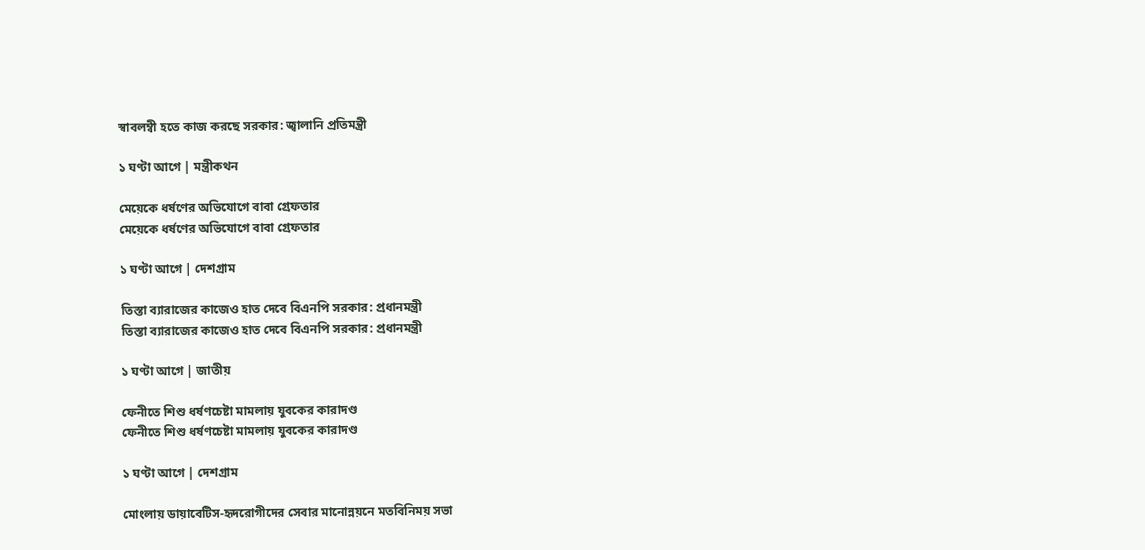স্বাবলম্বী হতে কাজ করছে সরকার: জ্বালানি প্রতিমন্ত্রী

১ ঘণ্টা আগে | মন্ত্রীকথন

মেয়েকে ধর্ষণের অভিযোগে বাবা গ্রেফতার
মেয়েকে ধর্ষণের অভিযোগে বাবা গ্রেফতার

১ ঘণ্টা আগে | দেশগ্রাম

তিস্তা ব্যারাজের কাজেও হাত দেবে বিএনপি সরকার: প্রধানমন্ত্রী
তিস্তা ব্যারাজের কাজেও হাত দেবে বিএনপি সরকার: প্রধানমন্ত্রী

১ ঘণ্টা আগে | জাতীয়

ফেনীতে শিশু ধর্ষণচেষ্টা মামলায় যুবকের কারাদণ্ড
ফেনীতে শিশু ধর্ষণচেষ্টা মামলায় যুবকের কারাদণ্ড

১ ঘণ্টা আগে | দেশগ্রাম

মোংলায় ডায়াবেটিস-হৃদরোগীদের সেবার মানোন্নয়নে মতবিনিময় সভা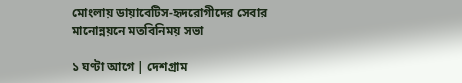মোংলায় ডায়াবেটিস-হৃদরোগীদের সেবার মানোন্নয়নে মতবিনিময় সভা

১ ঘণ্টা আগে | দেশগ্রাম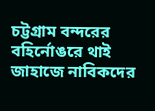চট্টগ্রাম বন্দরের বহির্নোঙরে থাই জাহাজে নাবিকদের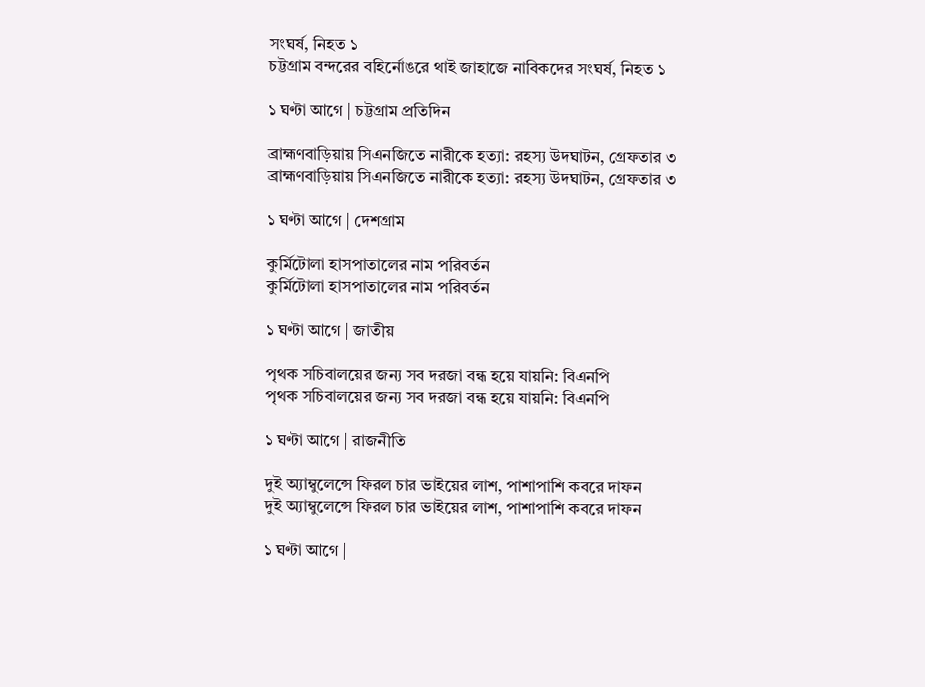সংঘর্ষ, নিহত ১
চট্টগ্রাম বন্দরের বহির্নোঙরে থাই জাহাজে নাবিকদের সংঘর্ষ, নিহত ১

১ ঘণ্টা আগে | চট্টগ্রাম প্রতিদিন

ব্রাহ্মণবাড়িয়ায় সিএনজিতে নারীকে হত্যা: রহস্য উদঘাটন, গ্রেফতার ৩
ব্রাহ্মণবাড়িয়ায় সিএনজিতে নারীকে হত্যা: রহস্য উদঘাটন, গ্রেফতার ৩

১ ঘণ্টা আগে | দেশগ্রাম

কুর্মিটোলা হাসপাতালের নাম পরিবর্তন
কুর্মিটোলা হাসপাতালের নাম পরিবর্তন

১ ঘণ্টা আগে | জাতীয়

পৃথক সচিবালয়ের জন্য সব দরজা বন্ধ হয়ে যায়নি: বিএনপি
পৃথক সচিবালয়ের জন্য সব দরজা বন্ধ হয়ে যায়নি: বিএনপি

১ ঘণ্টা আগে | রাজনীতি

দুই অ্যাম্বুলেন্সে ফিরল চার ভাইয়ের লাশ, পাশাপাশি কবরে দাফন
দুই অ্যাম্বুলেন্সে ফিরল চার ভাইয়ের লাশ, পাশাপাশি কবরে দাফন

১ ঘণ্টা আগে |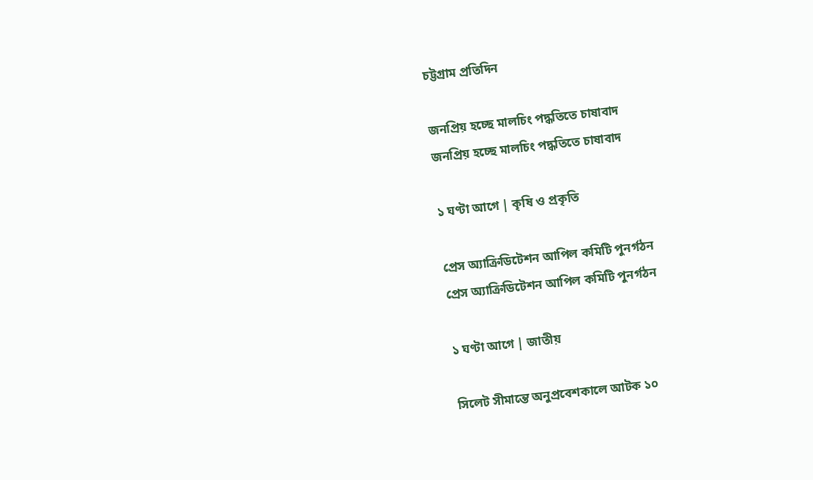চট্টগ্রাম প্রতিদিন

জনপ্রিয় হচ্ছে মালচিং পদ্ধতিতে চাষাবাদ
জনপ্রিয় হচ্ছে মালচিং পদ্ধতিতে চাষাবাদ

১ ঘণ্টা আগে | কৃষি ও প্রকৃতি

প্রেস অ্যাক্রিডিটেশন আপিল কমিটি পুনর্গঠন
প্রেস অ্যাক্রিডিটেশন আপিল কমিটি পুনর্গঠন

১ ঘণ্টা আগে | জাতীয়

সিলেট সীমান্তে অনুপ্রবেশকালে আটক ১০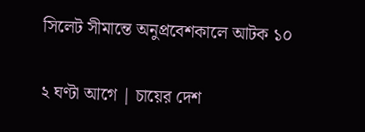সিলেট সীমান্তে অনুপ্রবেশকালে আটক ১০

২ ঘণ্টা আগে | চায়ের দেশ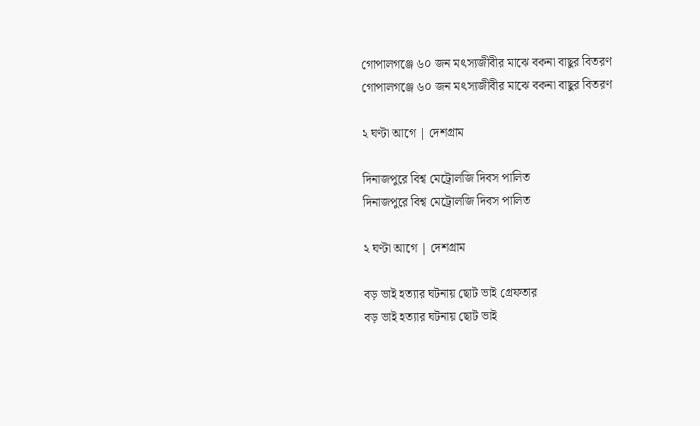গোপালগঞ্জে ৬০ জন মৎস্যজীবীর মাঝে বকনা বাছুর বিতরণ
গোপালগঞ্জে ৬০ জন মৎস্যজীবীর মাঝে বকনা বাছুর বিতরণ

২ ঘণ্টা আগে | দেশগ্রাম

দিনাজপুরে বিশ্ব মেট্রোলজি দিবস পালিত
দিনাজপুরে বিশ্ব মেট্রোলজি দিবস পালিত

২ ঘণ্টা আগে | দেশগ্রাম

বড় ভাই হত্যার ঘটনায় ছোট ভাই গ্রেফতার
বড় ভাই হত্যার ঘটনায় ছোট ভাই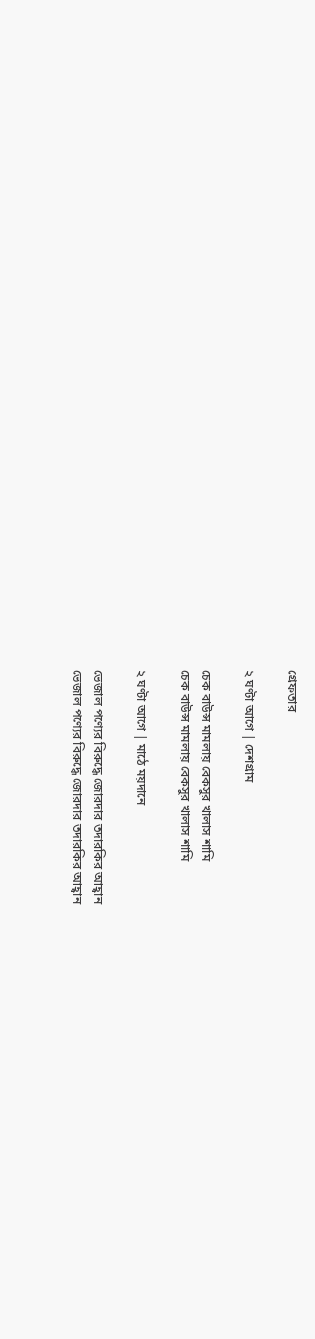গ্রেফতার

২ ঘণ্টা আগে | দেশগ্রাম

চেক বাউন্স মামলায় বেকসুর খালাস শামি
চেক বাউন্স মামলায় বেকসুর খালাস শামি

২ ঘণ্টা আগে | মাঠে ময়দানে

ভেজাল পণ্যের বিরুদ্ধে জোরদার তদারকির আহ্বান
ভেজাল পণ্যের বিরুদ্ধে জোরদার তদারকির আহ্বান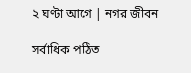২ ঘণ্টা আগে | নগর জীবন

সর্বাধিক পঠিত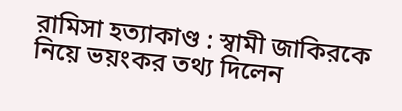রামিসা হত্যাকাণ্ড : স্বামী জাকিরকে নিয়ে ভয়ংকর তথ্য দিলেন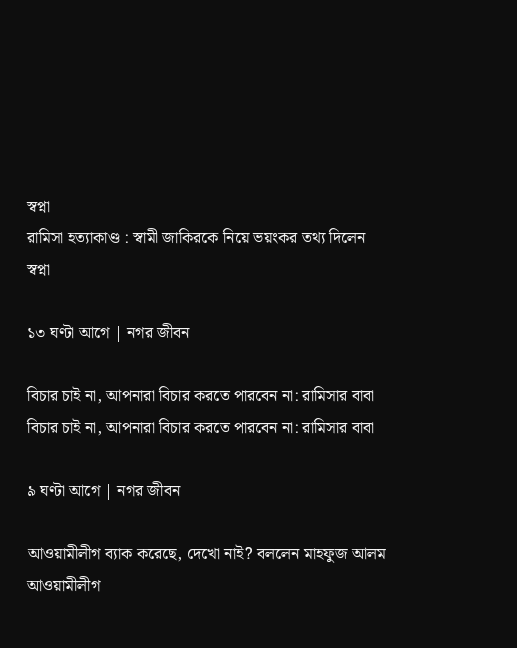স্বপ্না
রামিসা হত্যাকাণ্ড : স্বামী জাকিরকে নিয়ে ভয়ংকর তথ্য দিলেন স্বপ্না

১৩ ঘণ্টা আগে | নগর জীবন

বিচার চাই না, আপনারা বিচার করতে পারবেন না: রামিসার বাবা
বিচার চাই না, আপনারা বিচার করতে পারবেন না: রামিসার বাবা

৯ ঘণ্টা আগে | নগর জীবন

আওয়ামীলীগ ব্যাক করেছে, দেখো নাই? বললেন মাহফুজ আলম
আওয়ামীলীগ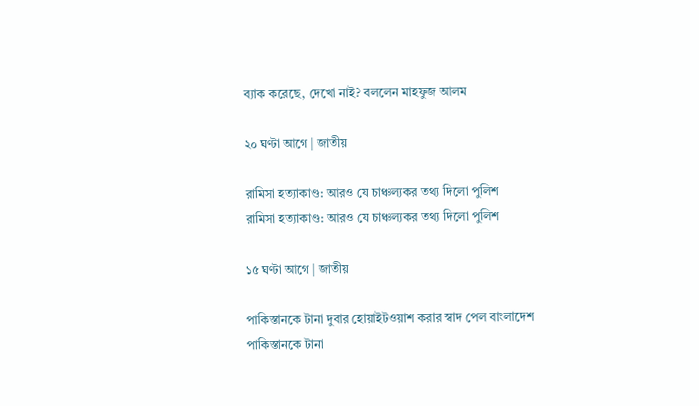ব্যাক করেছে, দেখো নাই? বললেন মাহফুজ আলম

২০ ঘণ্টা আগে | জাতীয়

রামিসা হত্যাকাণ্ড: আরও যে চাঞ্চল্যকর তথ্য দিলো পুলিশ
রামিসা হত্যাকাণ্ড: আরও যে চাঞ্চল্যকর তথ্য দিলো পুলিশ

১৫ ঘণ্টা আগে | জাতীয়

পাকিস্তানকে টানা দুবার হোয়াইটওয়াশ করার স্বাদ পেল বাংলাদেশ
পাকিস্তানকে টানা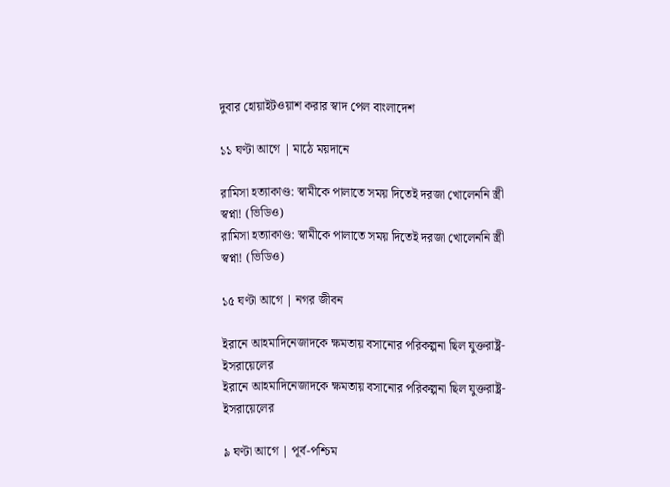দুবার হোয়াইটওয়াশ করার স্বাদ পেল বাংলাদেশ

১১ ঘণ্টা আগে | মাঠে ময়দানে

রামিসা হত্যাকাণ্ড: স্বামীকে পালাতে সময় দিতেই দরজা খোলেননি স্ত্রী স্বপ্না! (ভিডিও)
রামিসা হত্যাকাণ্ড: স্বামীকে পালাতে সময় দিতেই দরজা খোলেননি স্ত্রী স্বপ্না! (ভিডিও)

১৫ ঘণ্টা আগে | নগর জীবন

ইরানে আহমাদিনেজাদকে ক্ষমতায় বসানোর পরিকল্পনা ছিল যুক্তরাষ্ট্র-ইসরায়েলের
ইরানে আহমাদিনেজাদকে ক্ষমতায় বসানোর পরিকল্পনা ছিল যুক্তরাষ্ট্র-ইসরায়েলের

৯ ঘণ্টা আগে | পূর্ব-পশ্চিম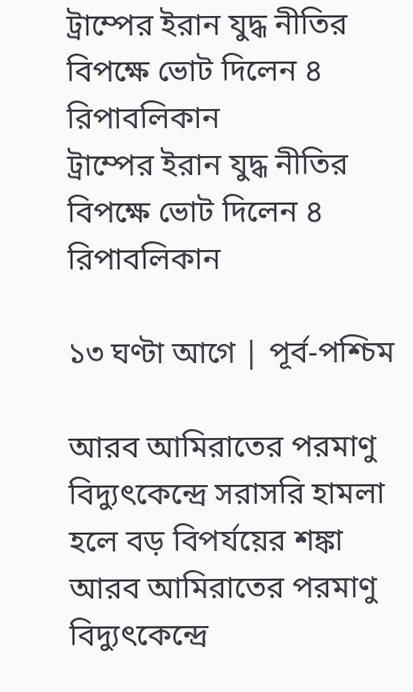ট্রাম্পের ইরান যুদ্ধ নীতির বিপক্ষে ভোট দিলেন ৪ রিপাবলিকান
ট্রাম্পের ইরান যুদ্ধ নীতির বিপক্ষে ভোট দিলেন ৪ রিপাবলিকান

১৩ ঘণ্টা আগে | পূর্ব-পশ্চিম

আরব আমিরাতের পরমাণু বিদ্যুৎকেন্দ্রে সরাসরি হামলা হলে বড় বিপর্যয়ের শঙ্কা
আরব আমিরাতের পরমাণু বিদ্যুৎকেন্দ্রে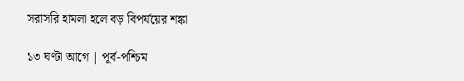সরাসরি হামলা হলে বড় বিপর্যয়ের শঙ্কা

১৩ ঘণ্টা আগে | পূর্ব-পশ্চিম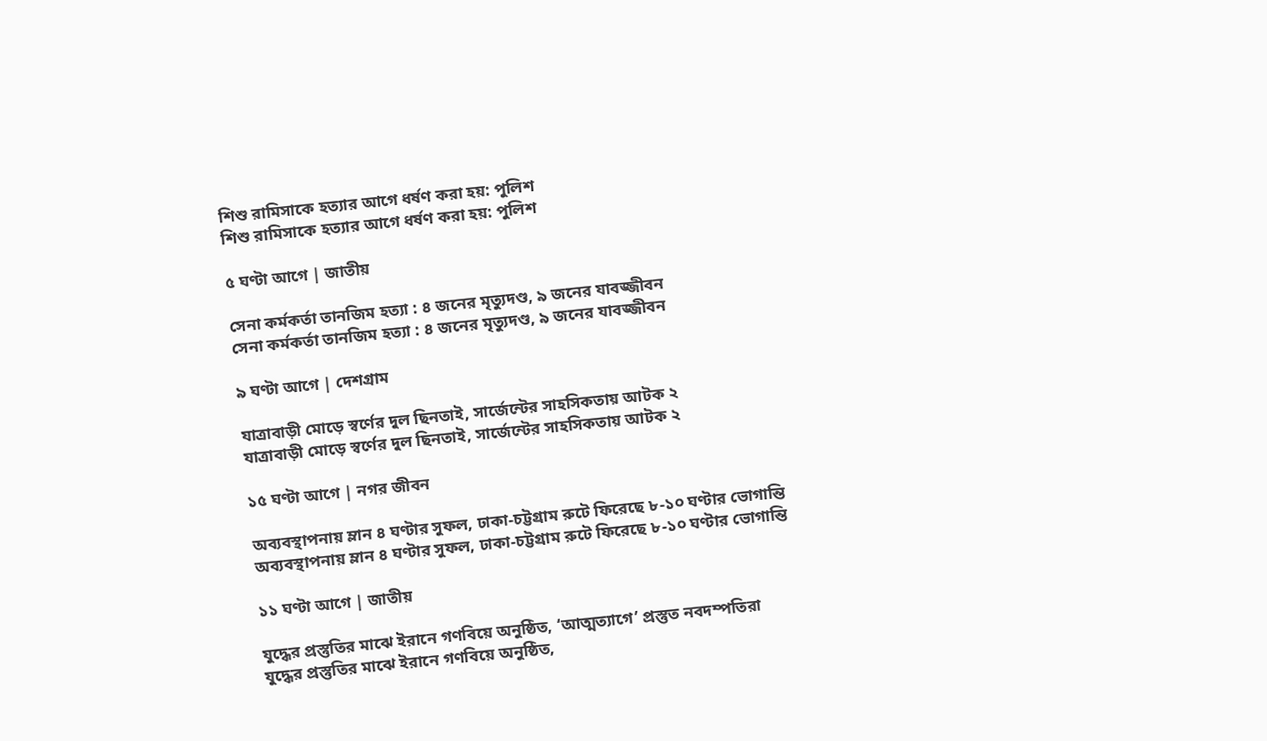শিশু রামিসাকে হত্যার আগে ধর্ষণ করা হয়: পুলিশ
শিশু রামিসাকে হত্যার আগে ধর্ষণ করা হয়: পুলিশ

৫ ঘণ্টা আগে | জাতীয়

সেনা কর্মকর্তা তানজিম হত্যা : ৪ জনের মৃত্যুদণ্ড, ৯ জনের যাবজ্জীবন
সেনা কর্মকর্তা তানজিম হত্যা : ৪ জনের মৃত্যুদণ্ড, ৯ জনের যাবজ্জীবন

৯ ঘণ্টা আগে | দেশগ্রাম

যাত্রাবাড়ী মোড়ে স্বর্ণের দুল ছিনতাই, সার্জেন্টের সাহসিকতায় আটক ২
যাত্রাবাড়ী মোড়ে স্বর্ণের দুল ছিনতাই, সার্জেন্টের সাহসিকতায় আটক ২

১৫ ঘণ্টা আগে | নগর জীবন

অব্যবস্থাপনায় ম্লান ৪ ঘণ্টার সুফল, ঢাকা-চট্টগ্রাম রুটে ফিরেছে ৮-১০ ঘণ্টার ভোগান্তি
অব্যবস্থাপনায় ম্লান ৪ ঘণ্টার সুফল, ঢাকা-চট্টগ্রাম রুটে ফিরেছে ৮-১০ ঘণ্টার ভোগান্তি

১১ ঘণ্টা আগে | জাতীয়

যুদ্ধের প্রস্তুতির মাঝে ইরানে গণবিয়ে অনুষ্ঠিত, ‘আত্মত্যাগে’ প্রস্তুত নবদম্পতিরা
যুদ্ধের প্রস্তুতির মাঝে ইরানে গণবিয়ে অনুষ্ঠিত,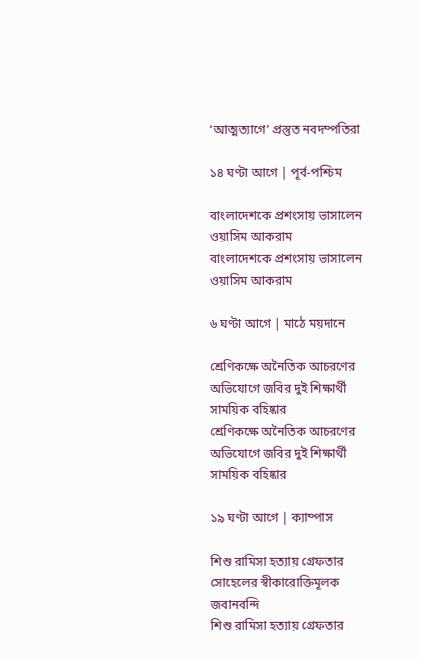‘আত্মত্যাগে’ প্রস্তুত নবদম্পতিরা

১৪ ঘণ্টা আগে | পূর্ব-পশ্চিম

বাংলাদেশকে প্রশংসায় ভাসালেন ওয়াসিম আকরাম
বাংলাদেশকে প্রশংসায় ভাসালেন ওয়াসিম আকরাম

৬ ঘণ্টা আগে | মাঠে ময়দানে

শ্রেণিকক্ষে অনৈতিক আচরণের অভিযোগে জবির দুই শিক্ষার্থী সাময়িক বহিষ্কার
শ্রেণিকক্ষে অনৈতিক আচরণের অভিযোগে জবির দুই শিক্ষার্থী সাময়িক বহিষ্কার

১৯ ঘণ্টা আগে | ক্যাম্পাস

শিশু রামিসা হত্যায় গ্রেফতার সোহেলের স্বীকারোক্তিমূলক জবানবন্দি
শিশু রামিসা হত্যায় গ্রেফতার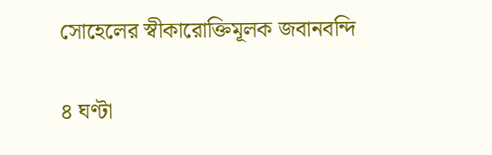সোহেলের স্বীকারোক্তিমূলক জবানবন্দি

৪ ঘণ্টা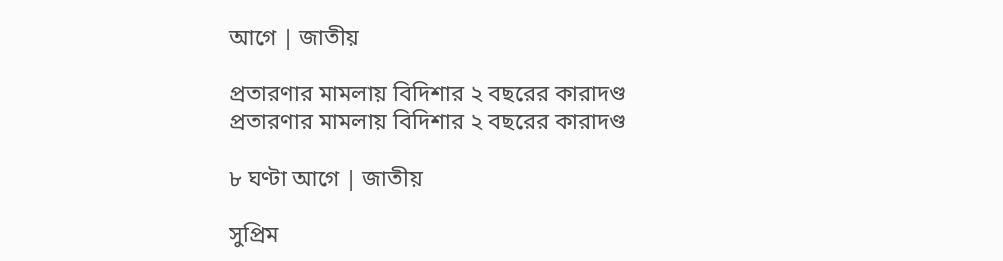আগে | জাতীয়

প্রতারণার মামলায় বিদিশার ২ বছরের কারাদণ্ড
প্রতারণার মামলায় বিদিশার ২ বছরের কারাদণ্ড

৮ ঘণ্টা আগে | জাতীয়

সুপ্রিম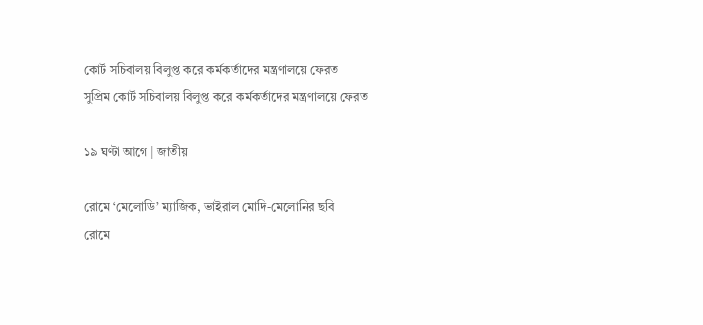কোর্ট সচিবালয় বিলুপ্ত করে কর্মকর্তাদের মন্ত্রণালয়ে ফেরত
সুপ্রিম কোর্ট সচিবালয় বিলুপ্ত করে কর্মকর্তাদের মন্ত্রণালয়ে ফেরত

১৯ ঘণ্টা আগে | জাতীয়

রোমে ‘মেলোডি’ ম্যাজিক, ভাইরাল মোদি-মেলোনির ছবি
রোমে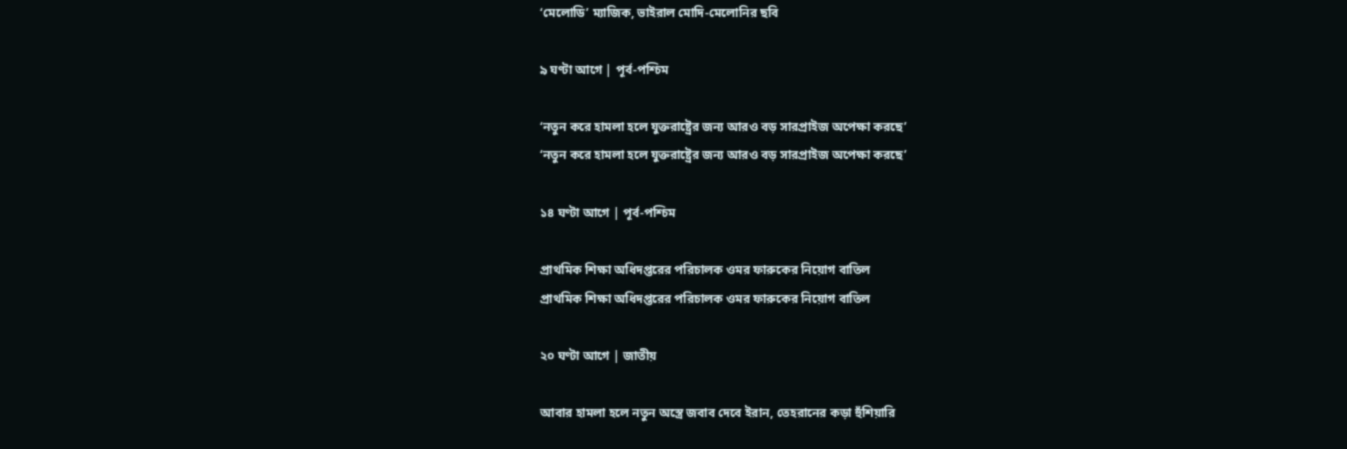‘মেলোডি’ ম্যাজিক, ভাইরাল মোদি-মেলোনির ছবি

৯ ঘণ্টা আগে | পূর্ব-পশ্চিম

‘নতুন করে হামলা হলে যুক্তরাষ্ট্রের জন্য আরও বড় সারপ্রাইজ অপেক্ষা করছে’
‘নতুন করে হামলা হলে যুক্তরাষ্ট্রের জন্য আরও বড় সারপ্রাইজ অপেক্ষা করছে’

১৪ ঘণ্টা আগে | পূর্ব-পশ্চিম

প্রাথমিক শিক্ষা অধিদপ্তরের পরিচালক ওমর ফারুকের নিয়োগ বাতিল
প্রাথমিক শিক্ষা অধিদপ্তরের পরিচালক ওমর ফারুকের নিয়োগ বাতিল

২০ ঘণ্টা আগে | জাতীয়

আবার হামলা হলে নতুন অস্ত্রে জবাব দেবে ইরান, তেহরানের কড়া হুঁশিয়ারি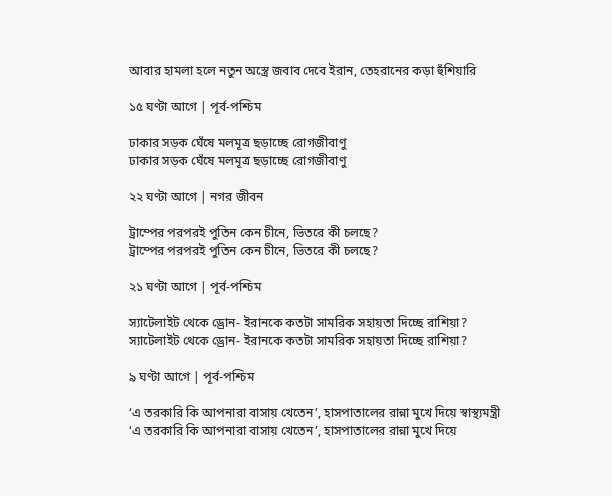আবার হামলা হলে নতুন অস্ত্রে জবাব দেবে ইরান, তেহরানের কড়া হুঁশিয়ারি

১৫ ঘণ্টা আগে | পূর্ব-পশ্চিম

ঢাকার সড়ক ঘেঁষে মলমূত্র ছড়াচ্ছে রোগজীবাণু
ঢাকার সড়ক ঘেঁষে মলমূত্র ছড়াচ্ছে রোগজীবাণু

২২ ঘণ্টা আগে | নগর জীবন

ট্রাম্পের পরপরই পুতিন কেন চীনে, ভিতরে কী চলছে?
ট্রাম্পের পরপরই পুতিন কেন চীনে, ভিতরে কী চলছে?

২১ ঘণ্টা আগে | পূর্ব-পশ্চিম

স্যাটেলাইট থেকে ড্রোন- ইরানকে কতটা সামরিক সহায়তা দিচ্ছে রাশিয়া?
স্যাটেলাইট থেকে ড্রোন- ইরানকে কতটা সামরিক সহায়তা দিচ্ছে রাশিয়া?

৯ ঘণ্টা আগে | পূর্ব-পশ্চিম

‘এ তরকারি কি আপনারা বাসায় খেতেন’, হাসপাতালের রান্না মুখে দিয়ে স্বাস্থ্যমন্ত্রী
‘এ তরকারি কি আপনারা বাসায় খেতেন’, হাসপাতালের রান্না মুখে দিয়ে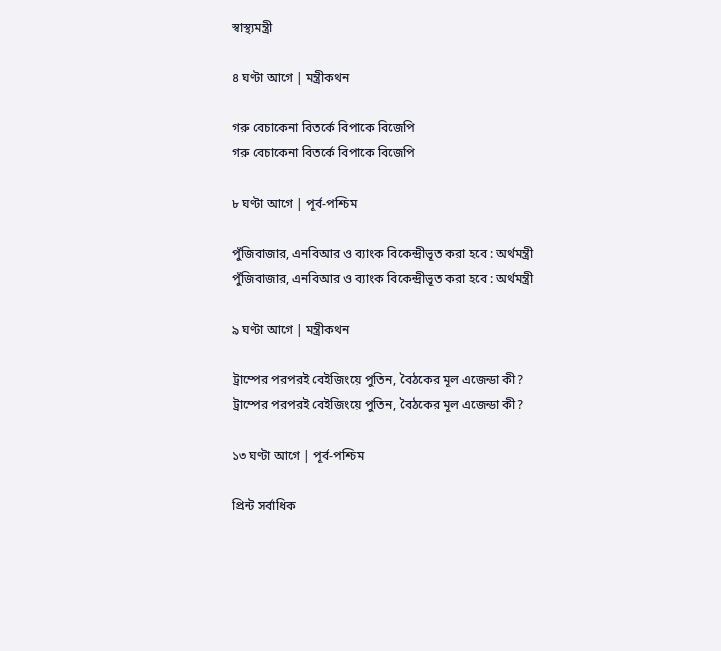স্বাস্থ্যমন্ত্রী

৪ ঘণ্টা আগে | মন্ত্রীকথন

গরু বেচাকেনা বিতর্কে বিপাকে বিজেপি
গরু বেচাকেনা বিতর্কে বিপাকে বিজেপি

৮ ঘণ্টা আগে | পূর্ব-পশ্চিম

পুঁজিবাজার, এনবিআর ও ব্যাংক বিকেন্দ্রীভূত করা হবে : অর্থমন্ত্রী
পুঁজিবাজার, এনবিআর ও ব্যাংক বিকেন্দ্রীভূত করা হবে : অর্থমন্ত্রী

৯ ঘণ্টা আগে | মন্ত্রীকথন

ট্রাম্পের পরপরই বেইজিংয়ে পুতিন, বৈঠকের মূল এজেন্ডা কী?
ট্রাম্পের পরপরই বেইজিংয়ে পুতিন, বৈঠকের মূল এজেন্ডা কী?

১৩ ঘণ্টা আগে | পূর্ব-পশ্চিম

প্রিন্ট সর্বাধিক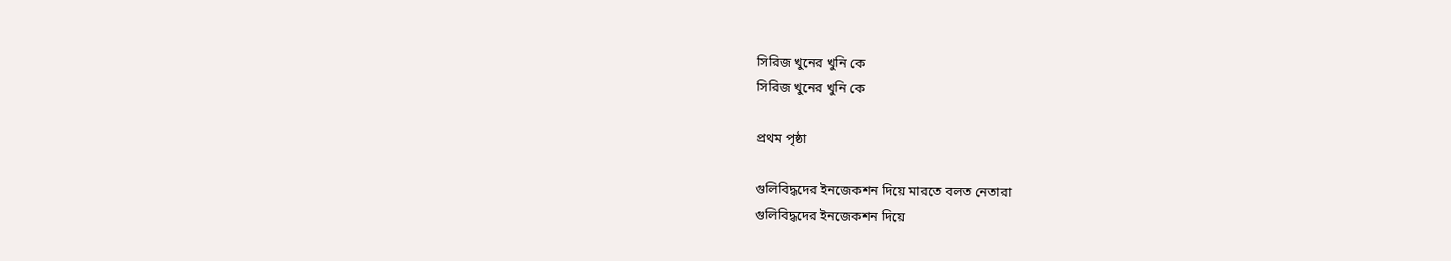সিরিজ খুনের খুনি কে
সিরিজ খুনের খুনি কে

প্রথম পৃষ্ঠা

গুলিবিদ্ধদের ইনজেকশন দিয়ে মারতে বলত নেতারা
গুলিবিদ্ধদের ইনজেকশন দিয়ে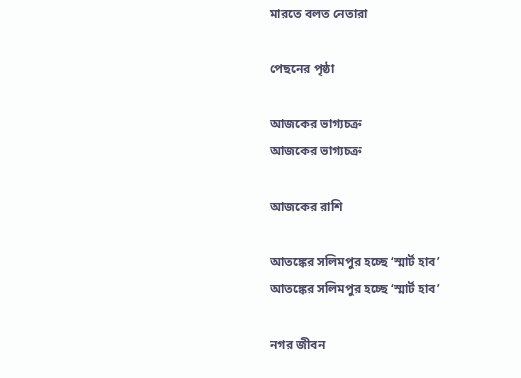মারতে বলত নেতারা

পেছনের পৃষ্ঠা

আজকের ভাগ্যচক্র
আজকের ভাগ্যচক্র

আজকের রাশি

আতঙ্কের সলিমপুর হচ্ছে ‘স্মার্ট হাব’
আতঙ্কের সলিমপুর হচ্ছে ‘স্মার্ট হাব’

নগর জীবন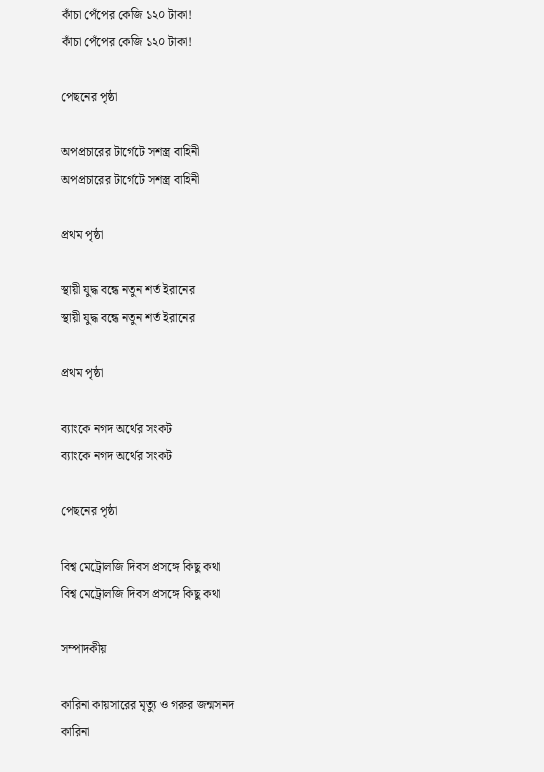কাঁচা পেঁপের কেজি ১২০ টাকা!
কাঁচা পেঁপের কেজি ১২০ টাকা!

পেছনের পৃষ্ঠা

অপপ্রচারের টার্গেটে সশস্ত্র বাহিনী
অপপ্রচারের টার্গেটে সশস্ত্র বাহিনী

প্রথম পৃষ্ঠা

স্থায়ী যুদ্ধ বন্ধে নতুন শর্ত ইরানের
স্থায়ী যুদ্ধ বন্ধে নতুন শর্ত ইরানের

প্রথম পৃষ্ঠা

ব্যাংকে নগদ অর্থের সংকট
ব্যাংকে নগদ অর্থের সংকট

পেছনের পৃষ্ঠা

বিশ্ব মেট্রোলজি দিবস প্রসঙ্গে কিছু কথা
বিশ্ব মেট্রোলজি দিবস প্রসঙ্গে কিছু কথা

সম্পাদকীয়

কারিনা কায়সারের মৃত্যু ও গরুর জন্মসনদ
কারিনা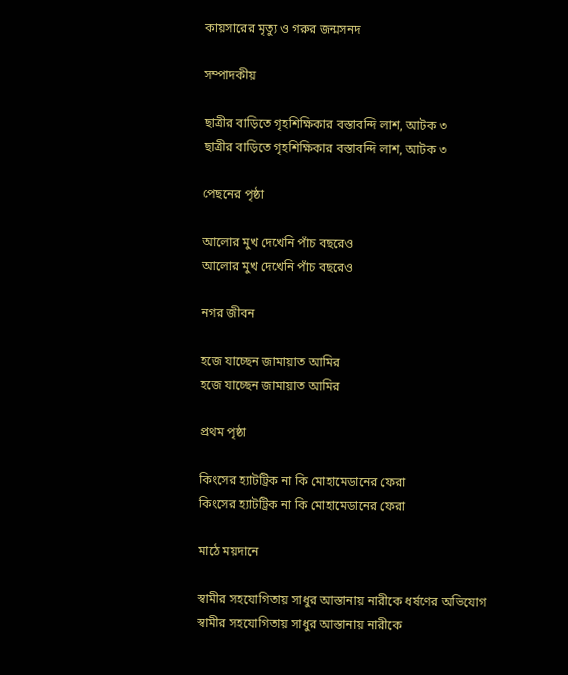কায়সারের মৃত্যু ও গরুর জন্মসনদ

সম্পাদকীয়

ছাত্রীর বাড়িতে গৃহশিক্ষিকার বস্তাবন্দি লাশ, আটক ৩
ছাত্রীর বাড়িতে গৃহশিক্ষিকার বস্তাবন্দি লাশ, আটক ৩

পেছনের পৃষ্ঠা

আলোর মুখ দেখেনি পাঁচ বছরেও
আলোর মুখ দেখেনি পাঁচ বছরেও

নগর জীবন

হজে যাচ্ছেন জামায়াত আমির
হজে যাচ্ছেন জামায়াত আমির

প্রথম পৃষ্ঠা

কিংসের হ্যাটট্রিক না কি মোহামেডানের ফেরা
কিংসের হ্যাটট্রিক না কি মোহামেডানের ফেরা

মাঠে ময়দানে

স্বামীর সহযোগিতায় সাধুর আস্তানায় নারীকে ধর্ষণের অভিযোগ
স্বামীর সহযোগিতায় সাধুর আস্তানায় নারীকে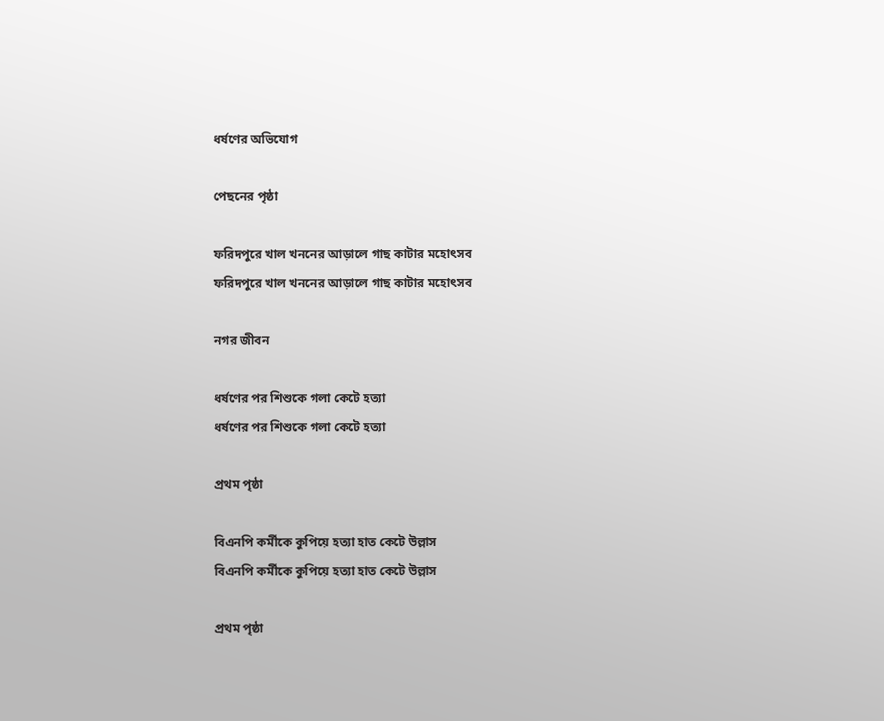ধর্ষণের অভিযোগ

পেছনের পৃষ্ঠা

ফরিদপুরে খাল খননের আড়ালে গাছ কাটার মহোৎসব
ফরিদপুরে খাল খননের আড়ালে গাছ কাটার মহোৎসব

নগর জীবন

ধর্ষণের পর শিশুকে গলা কেটে হত্যা
ধর্ষণের পর শিশুকে গলা কেটে হত্যা

প্রথম পৃষ্ঠা

বিএনপি কর্মীকে কুপিয়ে হত্যা হাত কেটে উল্লাস
বিএনপি কর্মীকে কুপিয়ে হত্যা হাত কেটে উল্লাস

প্রথম পৃষ্ঠা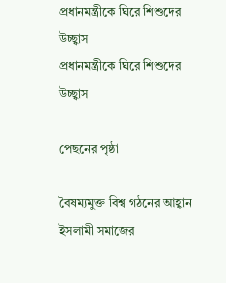প্রধানমন্ত্রীকে ঘিরে শিশুদের উচ্ছ্বাস
প্রধানমন্ত্রীকে ঘিরে শিশুদের উচ্ছ্বাস

পেছনের পৃষ্ঠা

বৈষম্যমুক্ত বিশ্ব গঠনের আহ্বান ইসলামী সমাজের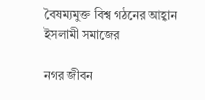বৈষম্যমুক্ত বিশ্ব গঠনের আহ্বান ইসলামী সমাজের

নগর জীবন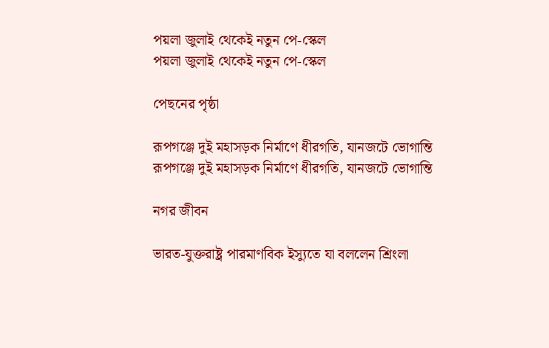পয়লা জুলাই থেকেই নতুন পে-স্কেল
পয়লা জুলাই থেকেই নতুন পে-স্কেল

পেছনের পৃষ্ঠা

রূপগঞ্জে দুই মহাসড়ক নির্মাণে ধীরগতি, যানজটে ভোগান্তি
রূপগঞ্জে দুই মহাসড়ক নির্মাণে ধীরগতি, যানজটে ভোগান্তি

নগর জীবন

ভারত-যুক্তরাষ্ট্র পারমাণবিক ইস্যুতে যা বললেন শ্রিংলা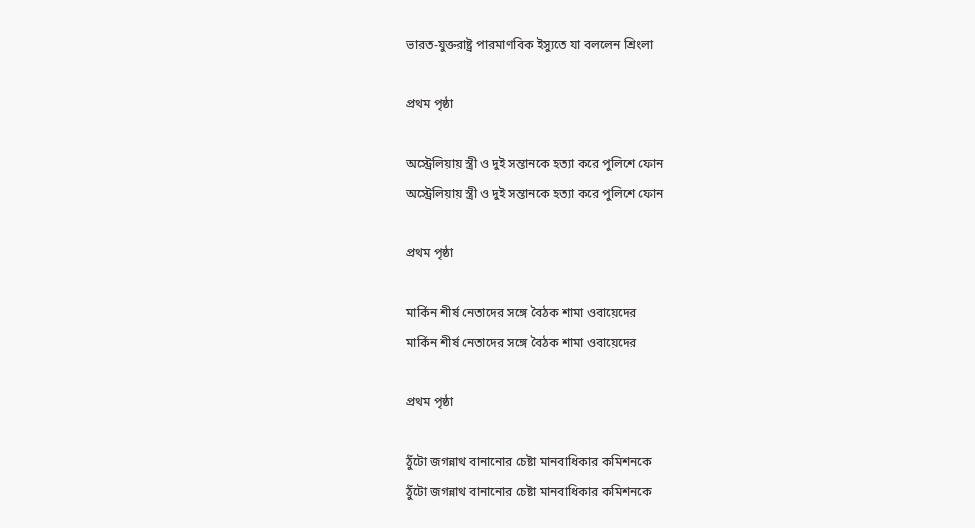ভারত-যুক্তরাষ্ট্র পারমাণবিক ইস্যুতে যা বললেন শ্রিংলা

প্রথম পৃষ্ঠা

অস্ট্রেলিয়ায় স্ত্রী ও দুই সন্তানকে হত্যা করে পুলিশে ফোন
অস্ট্রেলিয়ায় স্ত্রী ও দুই সন্তানকে হত্যা করে পুলিশে ফোন

প্রথম পৃষ্ঠা

মার্কিন শীর্ষ নেতাদের সঙ্গে বৈঠক শামা ওবায়েদের
মার্কিন শীর্ষ নেতাদের সঙ্গে বৈঠক শামা ওবায়েদের

প্রথম পৃষ্ঠা

ঠুঁটো জগন্নাথ বানানোর চেষ্টা মানবাধিকার কমিশনকে
ঠুঁটো জগন্নাথ বানানোর চেষ্টা মানবাধিকার কমিশনকে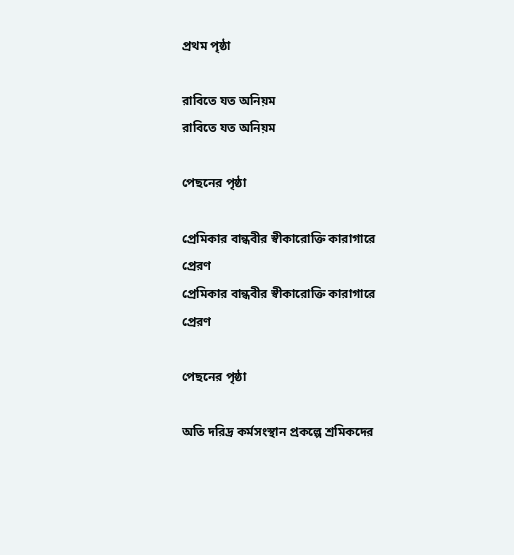প্রথম পৃষ্ঠা

রাবিতে যত অনিয়ম
রাবিতে যত অনিয়ম

পেছনের পৃষ্ঠা

প্রেমিকার বান্ধবীর স্বীকারোক্তি কারাগারে প্রেরণ
প্রেমিকার বান্ধবীর স্বীকারোক্তি কারাগারে প্রেরণ

পেছনের পৃষ্ঠা

অতি দরিদ্র কর্মসংস্থান প্রকল্পে শ্রমিকদের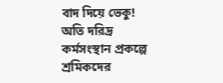বাদ দিয়ে ভেকু!
অতি দরিদ্র কর্মসংস্থান প্রকল্পে শ্রমিকদের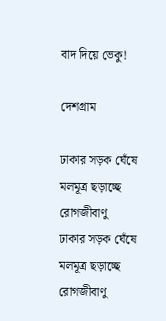বাদ দিয়ে ভেকু!

দেশগ্রাম

ঢাকার সড়ক ঘেঁষে মলমূত্র ছড়াচ্ছে রোগজীবাণু
ঢাকার সড়ক ঘেঁষে মলমূত্র ছড়াচ্ছে রোগজীবাণু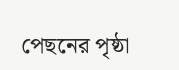পেছনের পৃষ্ঠা